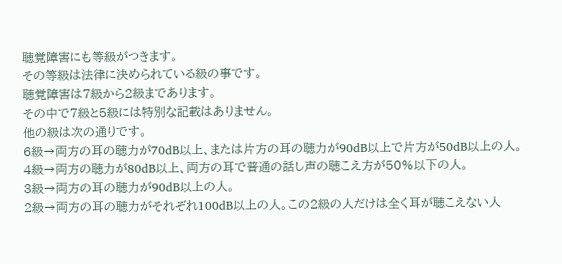聴覚障害にも等級がつきます。
その等級は法律に決められている級の事です。
聴覚障害は7級から2級まであります。
その中で7級と5級には特別な記載はありません。
他の級は次の通りです。
6級→両方の耳の聴力が70dB以上、または片方の耳の聴力が90dB以上で片方が50dB以上の人。
4級→両方の聴力が80dB以上、両方の耳で普通の話し声の聴こえ方が50%以下の人。
3級→両方の耳の聴力が90dB以上の人。
2級→両方の耳の聴力がそれぞれ100dB以上の人。この2級の人だけは全く耳が聴こえない人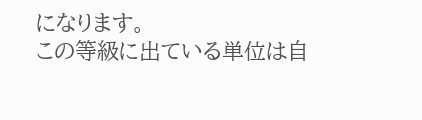になります。
この等級に出ている単位は自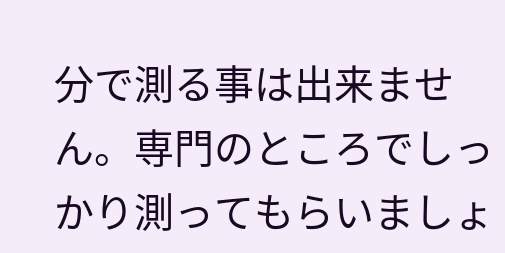分で測る事は出来ません。専門のところでしっかり測ってもらいましょ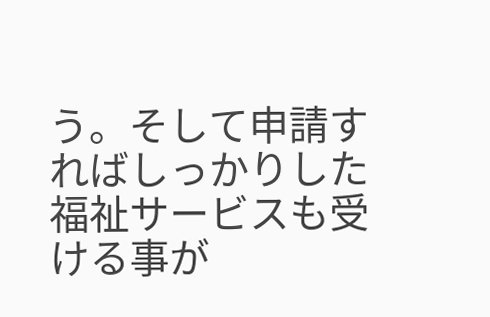う。そして申請すればしっかりした福祉サービスも受ける事が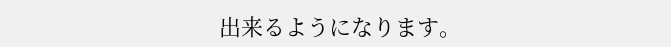出来るようになります。